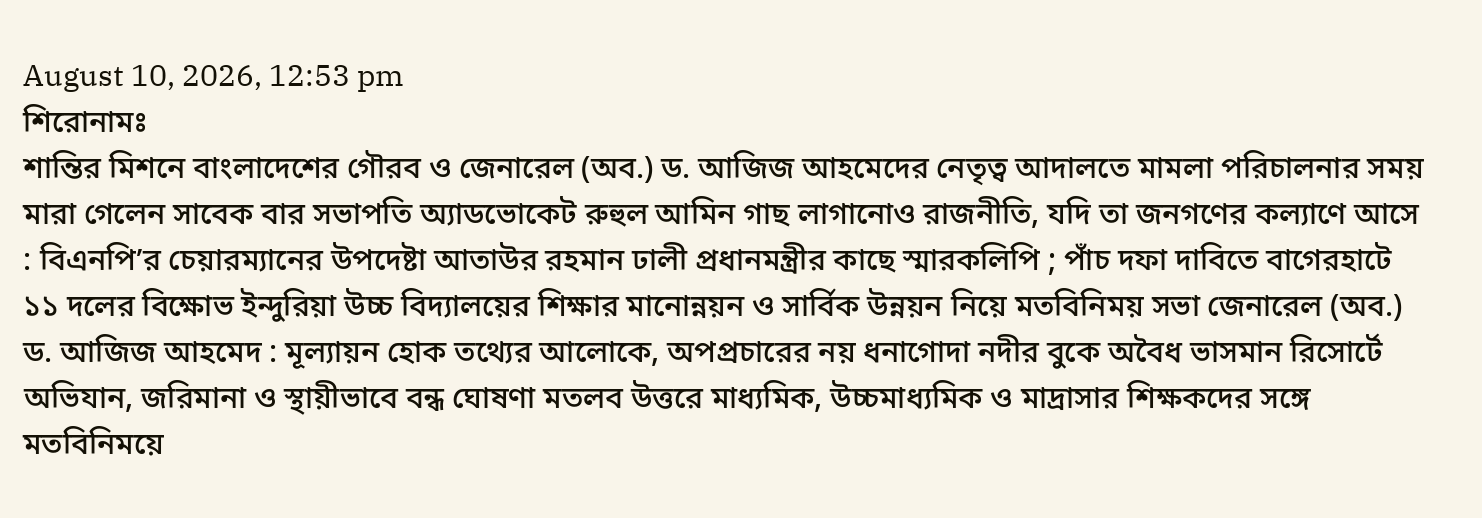August 10, 2026, 12:53 pm
শিরোনামঃ
শান্তির মিশনে বাংলাদেশের গৌরব ও জেনারেল (অব.) ড. আজিজ আহমেদের নেতৃত্ব আদালতে মামলা পরিচালনার সময় মারা গেলেন সাবেক বার সভাপতি অ্যাডভোকেট রুহুল আমিন গাছ লাগানোও রাজনীতি, যদি তা জনগণের কল্যাণে আসে : বিএনপি’র চেয়ারম্যানের উপদেষ্টা আতাউর রহমান ঢালী প্রধানমন্ত্রীর কাছে স্মারকলিপি ; পাঁচ দফা দাবিতে বাগেরহাটে ১১ দলের বিক্ষোভ ইন্দুরিয়া উচ্চ বিদ্যালয়ের শিক্ষার মানোন্নয়ন ও সার্বিক উন্নয়ন নিয়ে মতবিনিময় সভা জেনারেল (অব.) ড. আজিজ আহমেদ : মূল্যায়ন হোক তথ্যের আলোকে, অপপ্রচারের নয় ধনাগোদা নদীর বুকে অবৈধ ভাসমান রিসোর্টে অভিযান, জরিমানা ও স্থায়ীভাবে বন্ধ ঘোষণা মতলব উত্তরে মাধ্যমিক, উচ্চমাধ্যমিক ও মাদ্রাসার শিক্ষকদের সঙ্গে মতবিনিময়ে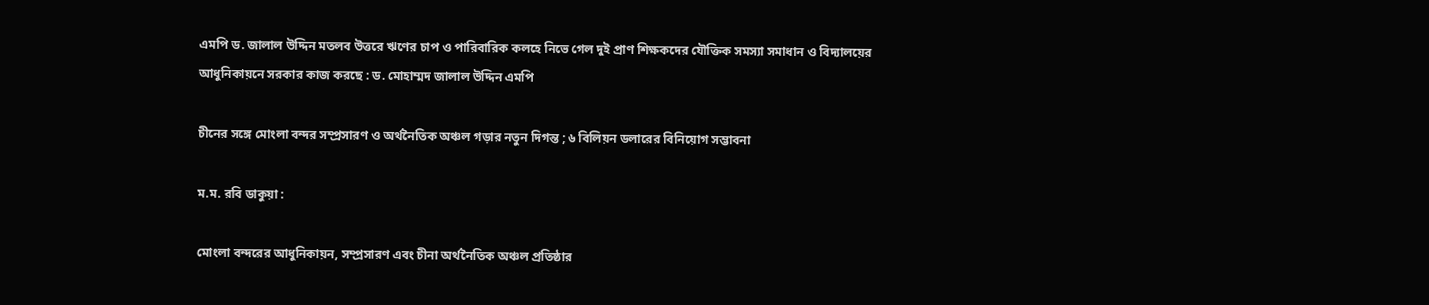এমপি ড. জালাল উদ্দিন মতলব উত্তরে ঋণের চাপ ও পারিবারিক কলহে নিভে গেল দুই প্রাণ শিক্ষকদের যৌক্তিক সমস্যা সমাধান ও বিদ্যালয়ের আধুনিকায়নে সরকার কাজ করছে : ড. মোহাম্মদ জালাল উদ্দিন এমপি

চীনের সঙ্গে মোংলা বন্দর সম্প্রসারণ ও অর্থনৈতিক অঞ্চল গড়ার নতুন দিগন্ত ; ৬ বিলিয়ন ডলারের বিনিয়োগ সম্ভাবনা

ম.ম. রবি ডাকুয়া :

মোংলা বন্দরের আধুনিকায়ন, সম্প্রসারণ এবং চীনা অর্থনৈতিক অঞ্চল প্রতিষ্ঠার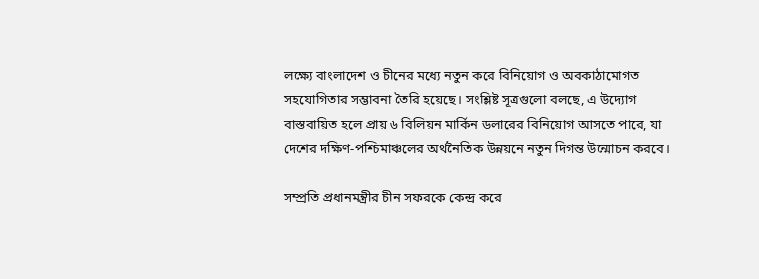লক্ষ্যে বাংলাদেশ ও চীনের মধ্যে নতুন করে বিনিয়োগ ও অবকাঠামোগত সহযোগিতার সম্ভাবনা তৈরি হয়েছে। সংশ্লিষ্ট সূত্রগুলো বলছে, এ উদ্যোগ বাস্তবায়িত হলে প্রায় ৬ বিলিয়ন মার্কিন ডলারের বিনিয়োগ আসতে পারে, যা দেশের দক্ষিণ-পশ্চিমাঞ্চলের অর্থনৈতিক উন্নয়নে নতুন দিগন্ত উন্মোচন করবে।

সম্প্রতি প্রধানমন্ত্রীর চীন সফরকে কেন্দ্র করে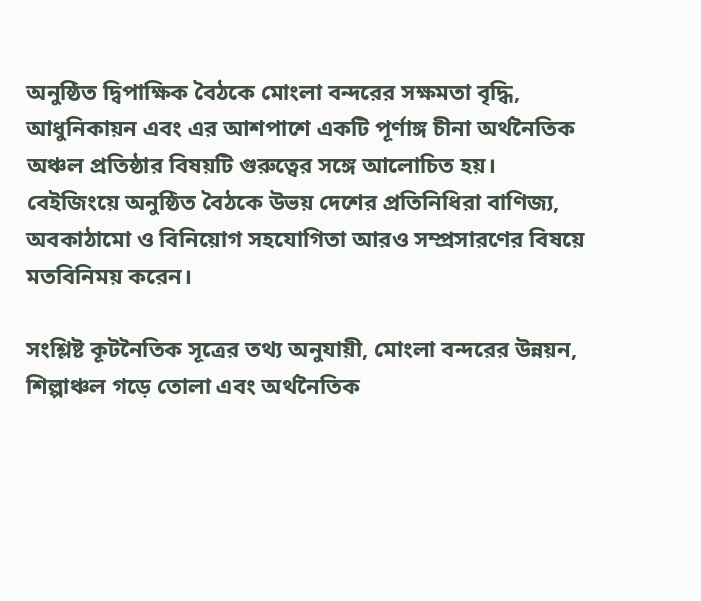অনুষ্ঠিত দ্বিপাক্ষিক বৈঠকে মোংলা বন্দরের সক্ষমতা বৃদ্ধি, আধুনিকায়ন এবং এর আশপাশে একটি পূর্ণাঙ্গ চীনা অর্থনৈতিক অঞ্চল প্রতিষ্ঠার বিষয়টি গুরুত্বের সঙ্গে আলোচিত হয়। বেইজিংয়ে অনুষ্ঠিত বৈঠকে উভয় দেশের প্রতিনিধিরা বাণিজ্য, অবকাঠামো ও বিনিয়োগ সহযোগিতা আরও সম্প্রসারণের বিষয়ে মতবিনিময় করেন।

সংশ্লিষ্ট কূটনৈতিক সূত্রের তথ্য অনুযায়ী, মোংলা বন্দরের উন্নয়ন, শিল্পাঞ্চল গড়ে তোলা এবং অর্থনৈতিক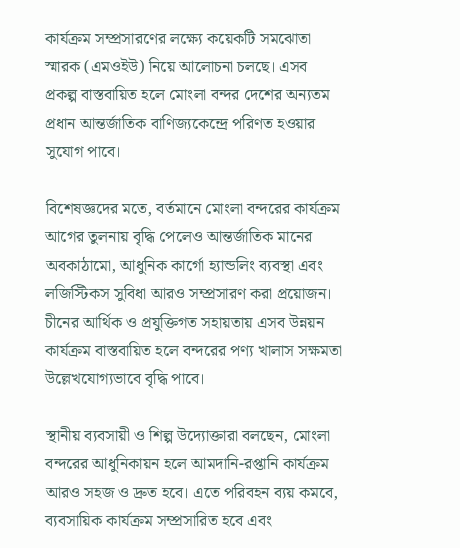কার্যক্রম সম্প্রসারণের লক্ষ্যে কয়েকটি সমঝোতা স্মারক (এমওইউ) নিয়ে আলোচনা চলছে। এসব প্রকল্প বাস্তবায়িত হলে মোংলা বন্দর দেশের অন্যতম প্রধান আন্তর্জাতিক বাণিজ্যকেন্দ্রে পরিণত হওয়ার সুযোগ পাবে।

বিশেষজ্ঞদের মতে, বর্তমানে মোংলা বন্দরের কার্যক্রম আগের তুলনায় বৃদ্ধি পেলেও আন্তর্জাতিক মানের অবকাঠামো, আধুনিক কার্গো হ্যান্ডলিং ব্যবস্থা এবং লজিস্টিকস সুবিধা আরও সম্প্রসারণ করা প্রয়োজন। চীনের আর্থিক ও প্রযুক্তিগত সহায়তায় এসব উন্নয়ন কার্যক্রম বাস্তবায়িত হলে বন্দরের পণ্য খালাস সক্ষমতা উল্লেখযোগ্যভাবে বৃদ্ধি পাবে।

স্থানীয় ব্যবসায়ী ও শিল্প উদ্যোক্তারা বলছেন, মোংলা বন্দরের আধুনিকায়ন হলে আমদানি-রপ্তানি কার্যক্রম আরও সহজ ও দ্রুত হবে। এতে পরিবহন ব্যয় কমবে, ব্যবসায়িক কার্যক্রম সম্প্রসারিত হবে এবং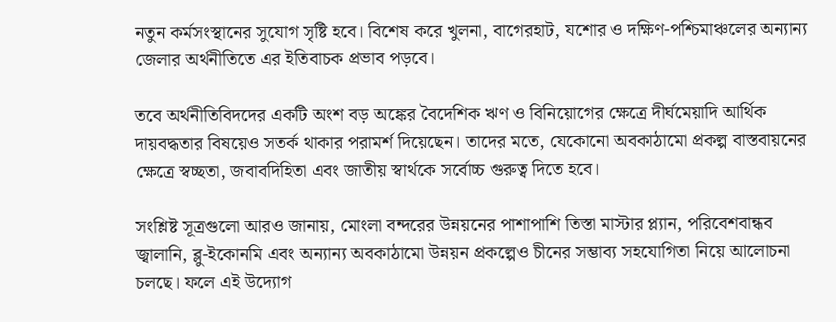নতুন কর্মসংস্থানের সুযোগ সৃষ্টি হবে। বিশেষ করে খুলনা, বাগেরহাট, যশোর ও দক্ষিণ-পশ্চিমাঞ্চলের অন্যান্য জেলার অর্থনীতিতে এর ইতিবাচক প্রভাব পড়বে।

তবে অর্থনীতিবিদদের একটি অংশ বড় অঙ্কের বৈদেশিক ঋণ ও বিনিয়োগের ক্ষেত্রে দীর্ঘমেয়াদি আর্থিক দায়বদ্ধতার বিষয়েও সতর্ক থাকার পরামর্শ দিয়েছেন। তাদের মতে, যেকোনো অবকাঠামো প্রকল্প বাস্তবায়নের ক্ষেত্রে স্বচ্ছতা, জবাবদিহিতা এবং জাতীয় স্বার্থকে সর্বোচ্চ গুরুত্ব দিতে হবে।

সংশ্লিষ্ট সূত্রগুলো আরও জানায়, মোংলা বন্দরের উন্নয়নের পাশাপাশি তিস্তা মাস্টার প্ল্যান, পরিবেশবান্ধব জ্বালানি, ব্লু-ইকোনমি এবং অন্যান্য অবকাঠামো উন্নয়ন প্রকল্পেও চীনের সম্ভাব্য সহযোগিতা নিয়ে আলোচনা চলছে। ফলে এই উদ্যোগ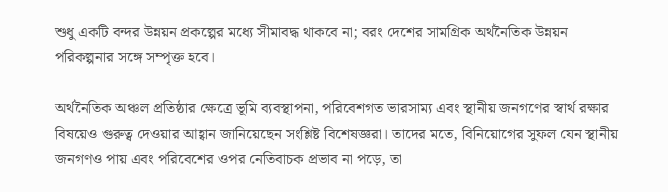শুধু একটি বন্দর উন্নয়ন প্রকল্পের মধ্যে সীমাবদ্ধ থাকবে না; বরং দেশের সামগ্রিক অর্থনৈতিক উন্নয়ন পরিকল্পনার সঙ্গে সম্পৃক্ত হবে।

অর্থনৈতিক অঞ্চল প্রতিষ্ঠার ক্ষেত্রে ভূমি ব্যবস্থাপনা, পরিবেশগত ভারসাম্য এবং স্থানীয় জনগণের স্বার্থ রক্ষার বিষয়েও গুরুত্ব দেওয়ার আহ্বান জানিয়েছেন সংশ্লিষ্ট বিশেষজ্ঞরা। তাদের মতে, বিনিয়োগের সুফল যেন স্থানীয় জনগণও পায় এবং পরিবেশের ওপর নেতিবাচক প্রভাব না পড়ে, তা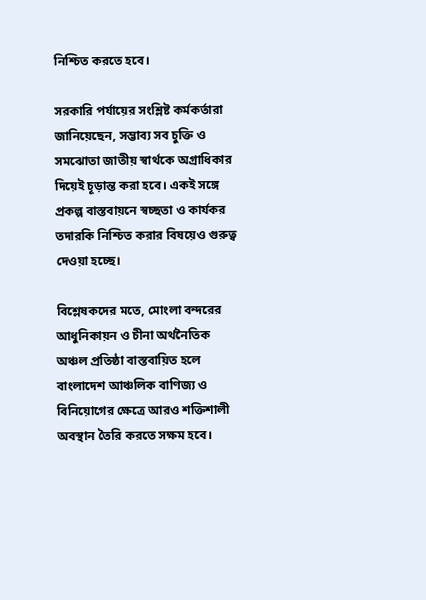নিশ্চিত করতে হবে।

সরকারি পর্যায়ের সংশ্লিষ্ট কর্মকর্তারা জানিয়েছেন, সম্ভাব্য সব চুক্তি ও সমঝোতা জাতীয় স্বার্থকে অগ্রাধিকার দিয়েই চূড়ান্ত করা হবে। একই সঙ্গে প্রকল্প বাস্তবায়নে স্বচ্ছতা ও কার্যকর তদারকি নিশ্চিত করার বিষয়েও গুরুত্ব দেওয়া হচ্ছে।

বিশ্লেষকদের মতে, মোংলা বন্দরের আধুনিকায়ন ও চীনা অর্থনৈতিক অঞ্চল প্রতিষ্ঠা বাস্তবায়িত হলে বাংলাদেশ আঞ্চলিক বাণিজ্য ও বিনিয়োগের ক্ষেত্রে আরও শক্তিশালী অবস্থান তৈরি করতে সক্ষম হবে।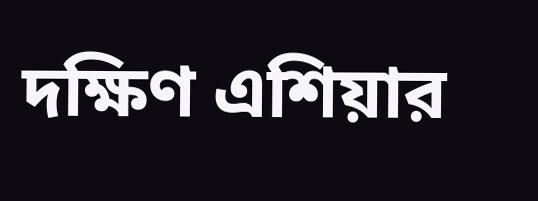দক্ষিণ এশিয়ার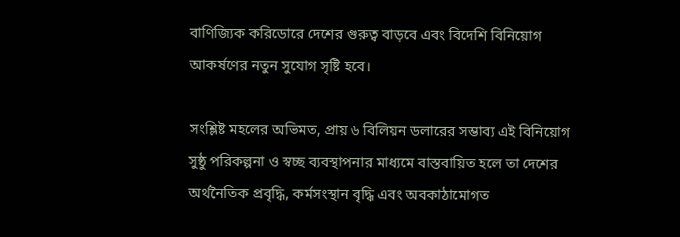বাণিজ্যিক করিডোরে দেশের গুরুত্ব বাড়বে এবং বিদেশি বিনিয়োগ আকর্ষণের নতুন সুযোগ সৃষ্টি হবে।

সংশ্লিষ্ট মহলের অভিমত, প্রায় ৬ বিলিয়ন ডলারের সম্ভাব্য এই বিনিয়োগ সুষ্ঠু পরিকল্পনা ও স্বচ্ছ ব্যবস্থাপনার মাধ্যমে বাস্তবায়িত হলে তা দেশের অর্থনৈতিক প্রবৃদ্ধি, কর্মসংস্থান বৃদ্ধি এবং অবকাঠামোগত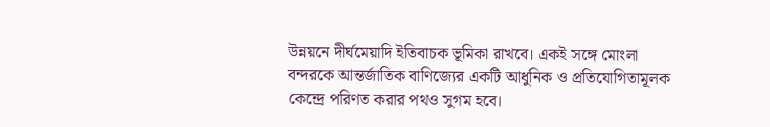উন্নয়নে দীর্ঘমেয়াদি ইতিবাচক ভূমিকা রাখবে। একই সঙ্গে মোংলা বন্দরকে আন্তর্জাতিক বাণিজ্যের একটি আধুনিক ও প্রতিযোগিতামূলক কেন্দ্রে পরিণত করার পথও সুগম হবে।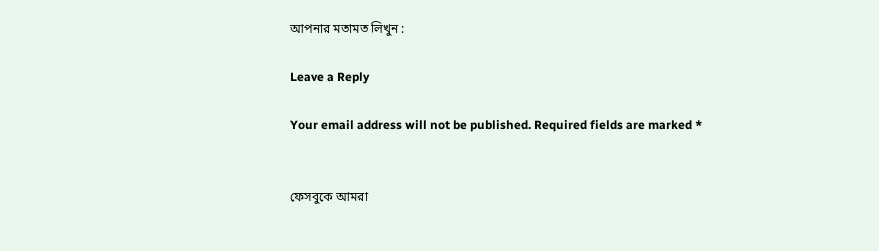আপনার মতামত লিখুন :

Leave a Reply

Your email address will not be published. Required fields are marked *


ফেসবুকে আমরা